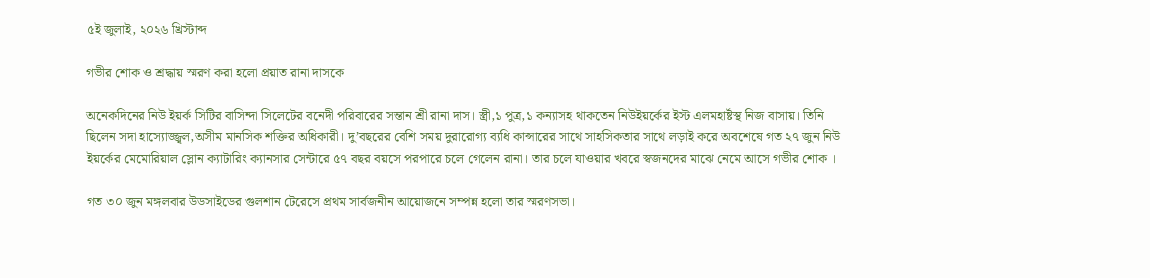৫ই জুলাই, ২০২৬ খ্রিস্টাব্দ

গভীর শোক ও শ্রদ্ধায় স্মরণ করা হলো প্রয়াত রানা দাসকে

অনেকদিনের নিউ ইয়র্ক সিটির বাসিন্দা সিলেটের বনেদী পরিবারের সন্তান শ্রী রানা দাস। স্ত্রী,১ পুত্র,১ কন্যাসহ থাকতেন নিউইয়র্কের ইস্ট এলমহার্ষ্টস্থ নিজ বাসায়। তিনি ছিলেন সদা হাস্যোজ্জ্বল,অসীম মানসিক শক্তির অধিকারী। দু’বছরের বেশি সময় দুরারোগ্য ব্যধি কান্সারের সাথে সাহসিকতার সাথে লড়াই করে অবশেষে গত ২৭ জুন নিউ ইয়র্কের মেমোরিয়াল স্লোন ক্যাটারিং ক্যানসার সেন্টারে ৫৭ বছর বয়সে পরপারে চলে গেলেন রানা। তার চলে যাওয়ার খবরে স্বজনদের মাঝে নেমে আসে গভীর শোক ।

গত ৩০ জুন মঙ্গলবার উডসাইডের গুলশান টেরেসে প্রথম সার্বজনীন আয়োজনে সম্পন্ন হলো তার স্মরণসভা।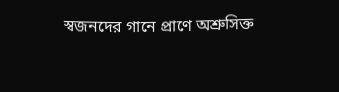স্বজনদের গানে প্রাণে অশ্রুসিক্ত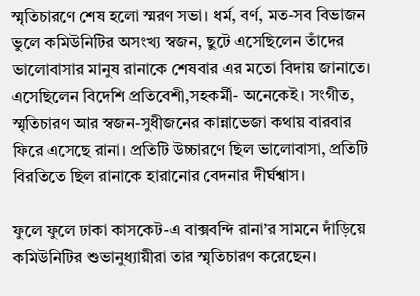স্মৃতিচারণে শেষ হলো স্মরণ সভা। ধর্ম, বর্ণ, মত-সব বিভাজন ভুলে কমিউনিটির অসংখ্য স্বজন, ছুটে এসেছিলেন তাঁদের ভালোবাসার মানুষ রানাকে শেষবার এর মতো বিদায় জানাতে। এসেছিলেন বিদেশি প্রতিবেশী,সহকর্মী- অনেকেই। সংগীত, স্মৃতিচারণ আর স্বজন-সুধীজনের কান্নাভেজা কথায় বারবার ফিরে এসেছে রানা। প্রতিটি উচ্চারণে ছিল ভালোবাসা, প্রতিটি বিরতিতে ছিল রানাকে হারানোর বেদনার দীর্ঘশ্বাস।

ফুলে ফুলে ঢাকা কাসকেট-এ বাক্সবন্দি রানা’র সামনে দাঁড়িয়ে কমিউনিটির শুভানুধ্যায়ীরা তার স্মৃতিচারণ করেছেন।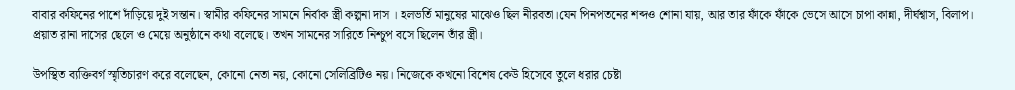বাবার কফিনের পাশে দাঁড়িয়ে দুই সন্তান। স্বামীর কফিনের সামনে নির্বাক স্ত্রী কল্পনা দাস । হলভর্তি মানুষের মাঝেও ছিল নীরবতা।যেন পিনপতনের শব্দও শোনা যায়, আর তার ফাঁকে ফাঁকে ভেসে আসে চাপা কান্না, দীর্ঘশ্বাস, বিলাপ। প্রয়াত রানা দাসের ছেলে ও মেয়ে অনুষ্ঠানে কথা বলেছে। তখন সামনের সারিতে নিশ্চুপ বসে ছিলেন তাঁর স্ত্রী।

উপস্থিত ব্যক্তিবর্গ স্মৃতিচারণ করে বলেছেন, কোনো নেতা নয়, কোনো সেলিব্রিটিও নয়। নিজেকে কখনো বিশেষ কেউ হিসেবে তুলে ধরার চেষ্টা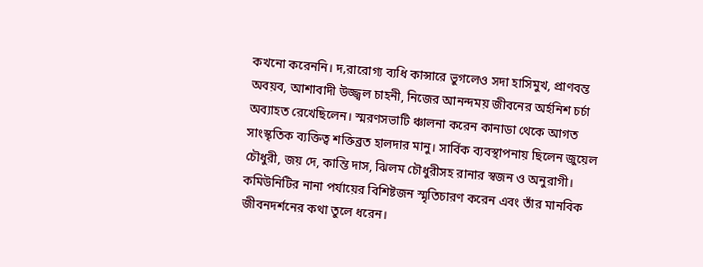কখনো করেননি। দ‚রারোগ্য ব্যধি কান্সারে ভুগলেও সদা হাসিমুখ, প্রাণবন্ত অবয়ব, আশাবাদী উজ্জ্বল চাহনী, নিজের আনন্দময় জীবনের অর্হনিশ চর্চা অব্যাহত রেখেছিলেন। স্মরণসভাটি ঞ্চালনা করেন কানাডা থেকে আগত সাংস্কৃতিক ব্যক্তিত্ব শক্তিব্রত হালদার মানু। সার্বিক ব্যবস্থাপনায় ছিলেন জুয়েল চৌধুরী, জয় দে, কান্তি দাস, ঝিলম চৌধুরীসহ রানার স্বজন ও অনুরাগী। কমিউনিটির নানা পর্যায়ের বিশিষ্টজন স্মৃতিচারণ করেন এবং তাঁর মানবিক জীবনদর্শনের কথা তুলে ধরেন।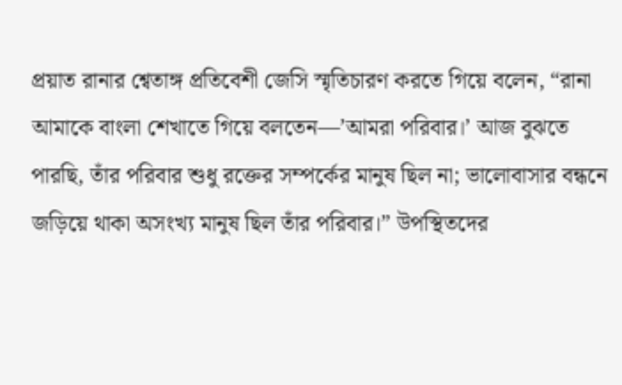প্রয়াত রানার শ্বেতাঙ্গ প্রতিবেশী জেসি স্মৃতিচারণ করতে গিয়ে বলেন, “রানা আমাকে বাংলা শেখাতে গিয়ে বলতেন—’আমরা পরিবার।’ আজ বুঝতে পারছি, তাঁর পরিবার শুধু রক্তের সম্পর্কের মানুষ ছিল না; ভালোবাসার বন্ধনে জড়িয়ে থাকা অসংখ্য মানুষ ছিল তাঁর পরিবার।” উপস্থিতদের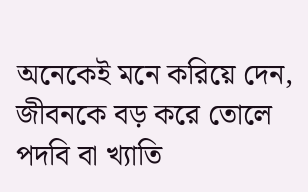অনেকেই মনে করিয়ে দেন, জীবনকে বড় করে তোলে পদবি বা খ্যাতি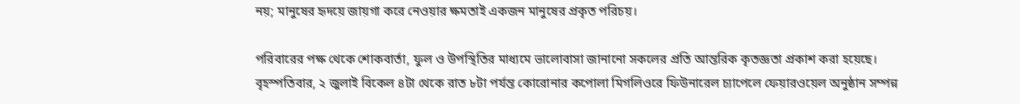নয়; মানুষের হৃদয়ে জায়গা করে নেওয়ার ক্ষমতাই একজন মানুষের প্রকৃত পরিচয়।

পরিবারের পক্ষ থেকে শোকবার্তা, ফুল ও উপস্থিতির মাধ্যমে ভালোবাসা জানানো সকলের প্রতি আন্তরিক কৃতজ্ঞতা প্রকাশ করা হয়েছে। বৃহস্পতিবার, ২ জুলাই বিকেল ৪টা থেকে রাত ৮টা পর্যন্ত কোরোনার কপোলা মিগলিওরে ফিউনারেল চ্যাপেলে ফেয়ারওয়েল অনুষ্ঠান সম্পন্ন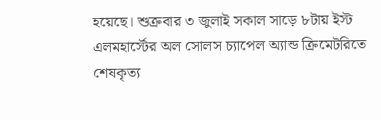হয়েছে। শুক্রবার ৩ জুলাই সকাল সাড়ে ৮টায় ইস্ট এলমহার্স্টের অল সোলস চ্যাপেল অ্যান্ড ক্রিমেটরিতে শেষকৃত্য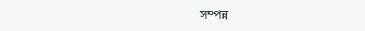সম্পন্ন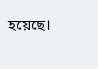হয়েছে।